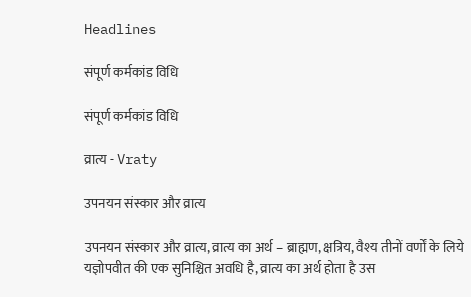Headlines

संपूर्ण कर्मकांड विधि

संपूर्ण कर्मकांड विधि

व्रात्य - Vraty

उपनयन संस्कार और व्रात्य

उपनयन संस्कार और व्रात्य, व्रात्य का अर्थ – ब्राह्मण, क्षत्रिय, वैश्य तीनों वर्णों के लिये यज्ञोपवीत की एक सुनिश्चित अवधि है, व्रात्य का अर्थ होता है उस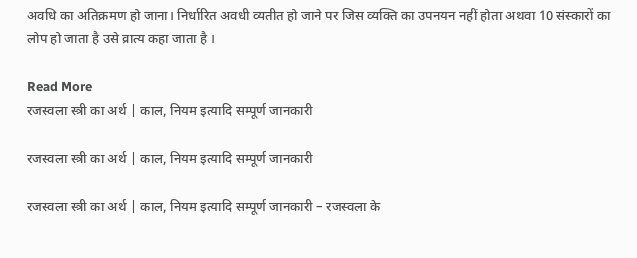अवधि का अतिक्रमण हो जाना। निर्धारित अवधी व्यतीत हो जाने पर जिस व्यक्ति का उपनयन नहीं होता अथवा 10 संस्कारों का लोप हो जाता है उसे व्रात्य कहा जाता है ।

Read More
रजस्वला स्त्री का अर्थ | काल, नियम इत्यादि सम्पूर्ण जानकारी

रजस्वला स्त्री का अर्थ | काल, नियम इत्यादि सम्पूर्ण जानकारी

रजस्वला स्त्री का अर्थ | काल, नियम इत्यादि सम्पूर्ण जानकारी – रजस्वला के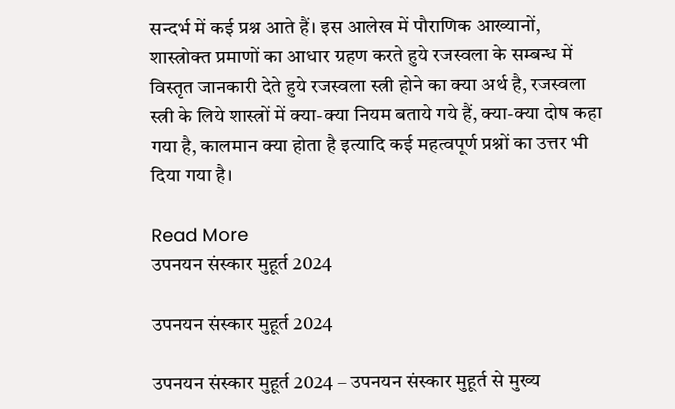सन्दर्भ में कई प्रश्न आते हैं। इस आलेख में पौराणिक आख्यानों, शास्त्रोक्त प्रमाणों का आधार ग्रहण करते हुये रजस्वला के सम्बन्ध में विस्तृत जानकारी देते हुये रजस्वला स्त्री होने का क्या अर्थ है, रजस्वला स्त्री के लिये शास्त्रों में क्या-क्या नियम बताये गये हैं, क्या-क्या दोष कहा गया है, कालमान क्या होता है इत्यादि कई महत्वपूर्ण प्रश्नों का उत्तर भी दिया गया है।

Read More
उपनयन संस्कार मुहूर्त 2024

उपनयन संस्कार मुहूर्त 2024

उपनयन संस्कार मुहूर्त 2024 – उपनयन संस्कार मुहूर्त से मुख्य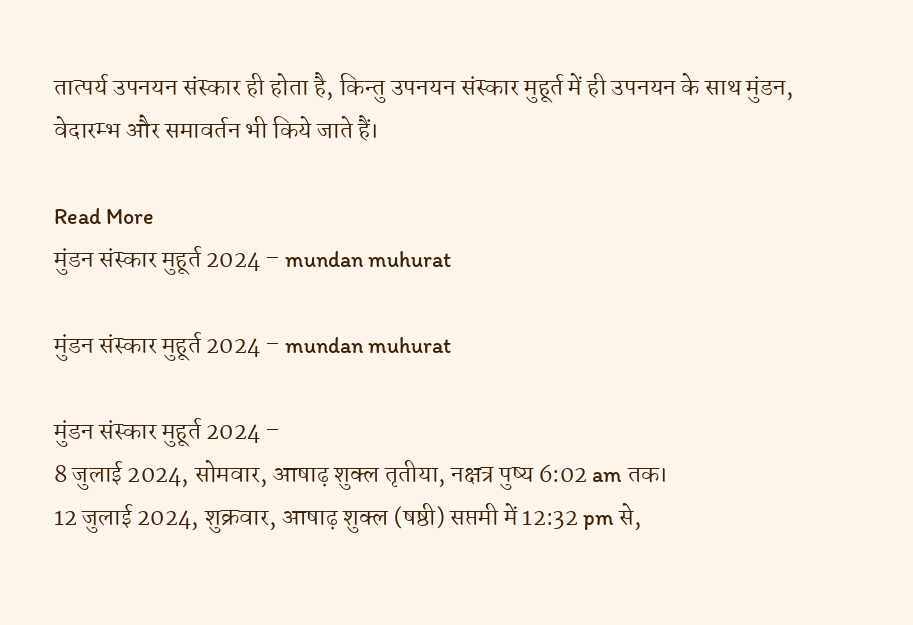तात्पर्य उपनयन संस्कार ही होता है, किन्तु उपनयन संस्कार मुहूर्त में ही उपनयन के साथ मुंडन, वेदारम्भ और समावर्तन भी किये जाते हैं।

Read More
मुंडन संस्कार मुहूर्त 2024 – mundan muhurat

मुंडन संस्कार मुहूर्त 2024 – mundan muhurat

मुंडन संस्कार मुहूर्त 2024 –
8 जुलाई 2024, सोमवार, आषाढ़ शुक्ल तृतीया, नक्षत्र पुष्य 6:02 am तक।
12 जुलाई 2024, शुक्रवार, आषाढ़ शुक्ल (षष्ठी) सप्तमी में 12:32 pm से,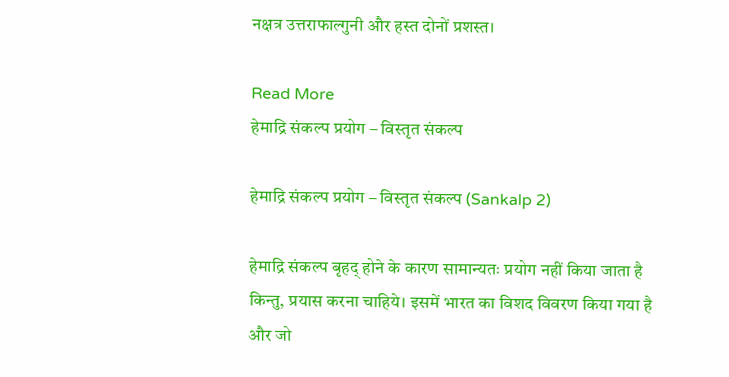नक्षत्र उत्तराफाल्गुनी और हस्त दोनों प्रशस्त।

Read More
हेमाद्रि संकल्प प्रयोग – विस्तृत संकल्प

हेमाद्रि संकल्प प्रयोग – विस्तृत संकल्प (Sankalp 2)

हेमाद्रि संकल्प बृहद् होने के कारण सामान्यतः प्रयोग नहीं किया जाता है किन्तु, प्रयास करना चाहिये। इसमें भारत का विशद विवरण किया गया है और जो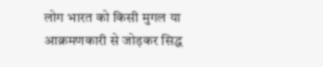लोग भारत को किसी मुगल या आक्रमणकारी से जोड़कर सिद्ध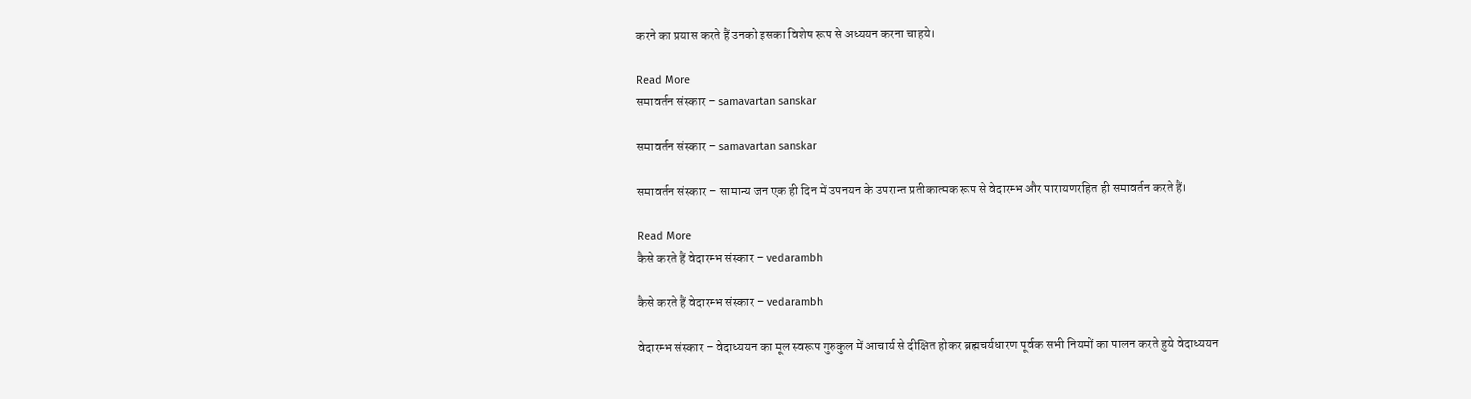करने का प्रयास करते हैं उनको इसका विशेष रूप से अध्ययन करना चाहये।

Read More
समावर्तन संस्कार – samavartan sanskar

समावर्तन संस्कार – samavartan sanskar

समावर्तन संस्कार – सामान्य जन एक ही दिन में उपनयन के उपरान्त प्रतीकात्मक रूप से वेदारम्भ और पारायणरहित ही समावर्तन करते हैं।

Read More
कैसे करते हैं वेदारम्भ संस्कार – vedarambh

कैसे करते हैं वेदारम्भ संस्कार – vedarambh

वेदारम्भ संस्कार – वेदाध्ययन का मूल स्वरूप गुरुकुल में आचार्य से दीक्षित होकर ब्रह्मचर्यधारण पूर्वक सभी नियमों का पालन करते हुये वेदाध्ययन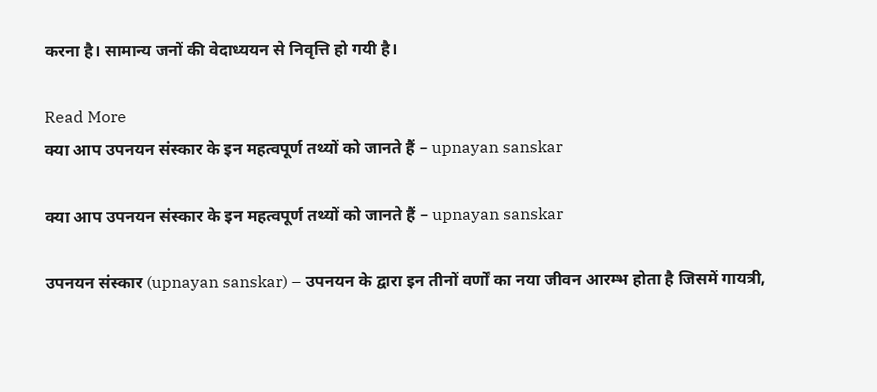करना है। सामान्य जनों की वेदाध्ययन से निवृत्ति हो गयी है।

Read More
क्या आप उपनयन संस्कार के इन महत्वपूर्ण तथ्यों को जानते हैं – upnayan sanskar

क्या आप उपनयन संस्कार के इन महत्वपूर्ण तथ्यों को जानते हैं – upnayan sanskar

उपनयन संस्कार (upnayan sanskar) – उपनयन के द्वारा इन तीनों वर्णों का नया जीवन आरम्भ होता है जिसमें गायत्री,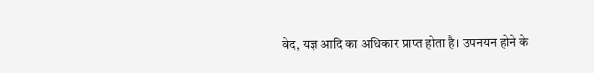वेद, यज्ञ आदि का अधिकार प्राप्त होता है। उपनयन होने के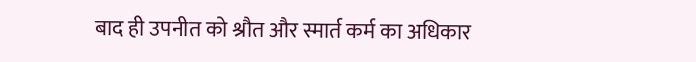बाद ही उपनीत को श्रौत और स्मार्त कर्म का अधिकार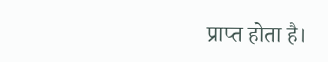प्राप्त होता है।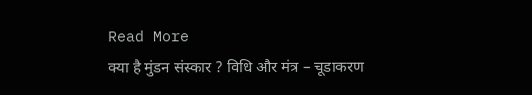Read More
क्या है मुंडन संस्कार ? विधि और मंत्र – चूडाकरण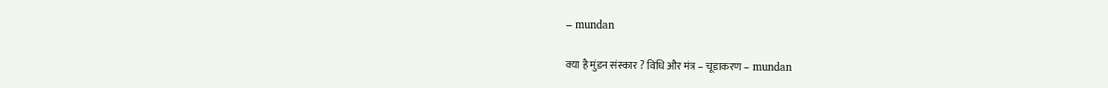– mundan

क्या है मुंडन संस्कार ? विधि और मंत्र – चूडाकरण – mundan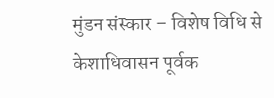मुंडन संस्कार – विशेष विधि से केशाधिवासन पूर्वक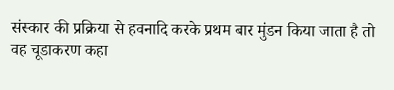संस्कार की प्रक्रिया से हवनादि करके प्रथम बार मुंडन किया जाता है तो वह चूडाकरण कहा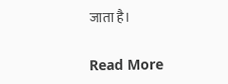जाता है।

Read More